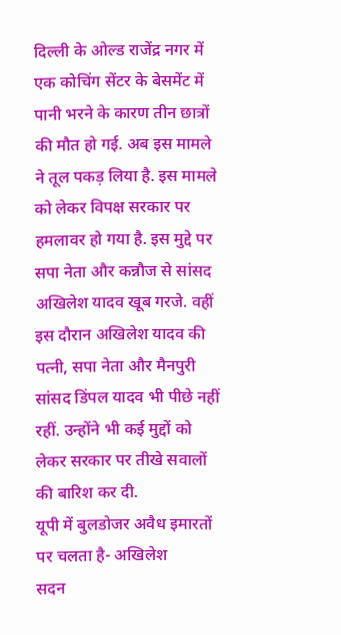दिल्ली के ओल्ड राजेंद्र नगर में एक कोचिंग सेंटर के बेसमेंट में पानी भरने के कारण तीन छात्रों की मौत हो गई. अब इस मामले ने तूल पकड़ लिया है. इस मामले को लेकर विपक्ष सरकार पर हमलावर हो गया है. इस मुद्दे पर सपा नेता और कन्नौज से सांसद अखिलेश यादव खूब गरजे. वहीं इस दौरान अखिलेश यादव की पत्नी, सपा नेता और मैनपुरी सांसद डिंपल यादव भी पीछे नहीं रहीं. उन्होंने भी कई मुद्दों को लेकर सरकार पर तीखे सवालों की बारिश कर दी.
यूपी में बुलडोजर अवैध इमारतों पर चलता है- अखिलेश
सदन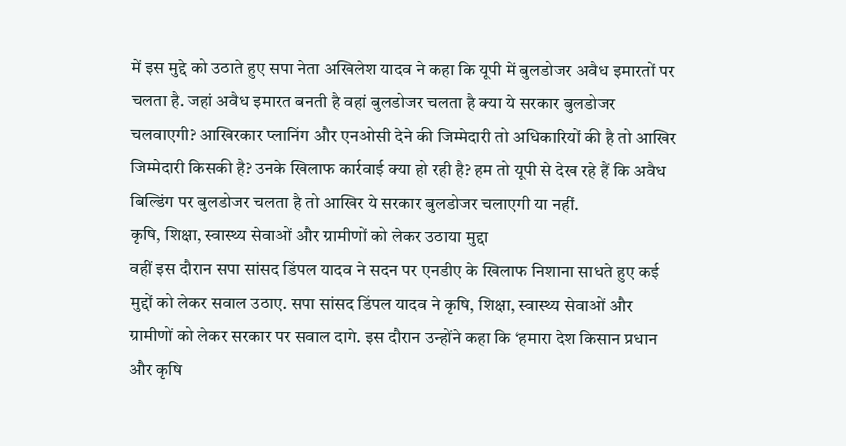में इस मुद्दे को उठाते हुए सपा नेता अखिलेश यादव ने कहा कि यूपी में बुलडोजर अवैध इमारतों पर चलता है. जहां अवैध इमारत बनती है वहां बुलडोजर चलता है क्या ये सरकार बुलडोजर चलवाएगी? आखिरकार प्लानिंग और एनओसी देने की जिम्मेदारी तो अधिकारियों की है तो आखिर जिम्मेदारी किसकी है? उनके खिलाफ कार्रवाई क्या हो रही है? हम तो यूपी से देख रहे हैं कि अवैध बिल्डिंग पर बुलडोजर चलता है तो आखिर ये सरकार बुलडोजर चलाएगी या नहीं.
कृषि, शिक्षा, स्वास्थ्य सेवाओं और ग्रामीणों को लेकर उठाया मुद्दा
वहीं इस दौरान सपा सांसद डिंपल यादव ने सदन पर एनडीए के खिलाफ निशाना साधते हुए कई मुद्दों को लेकर सवाल उठाए. सपा सांसद डिंपल यादव ने कृषि, शिक्षा, स्वास्थ्य सेवाओं और ग्रामीणों को लेकर सरकार पर सवाल दागे. इस दौरान उन्होंने कहा कि ‘हमारा देश किसान प्रधान और कृषि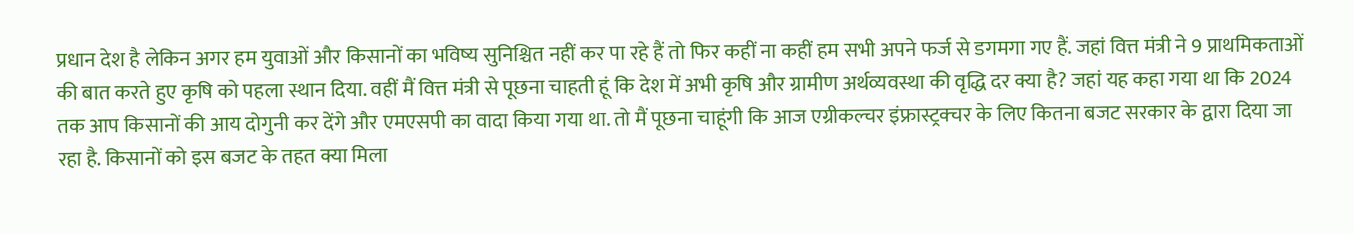प्रधान देश है लेकिन अगर हम युवाओं और किसानों का भविष्य सुनिश्चित नहीं कर पा रहे हैं तो फिर कहीं ना कहीं हम सभी अपने फर्ज से डगमगा गए हैं. जहां वित्त मंत्री ने 9 प्राथमिकताओं की बात करते हुए कृषि को पहला स्थान दिया. वहीं मैं वित्त मंत्री से पूछना चाहती हूं कि देश में अभी कृषि और ग्रामीण अर्थव्यवस्था की वृद्धि दर क्या है? जहां यह कहा गया था कि 2024 तक आप किसानों की आय दोगुनी कर देंगे और एमएसपी का वादा किया गया था. तो मैं पूछना चाहूंगी कि आज एग्रीकल्चर इंफ्रास्ट्रक्चर के लिए कितना बजट सरकार के द्वारा दिया जा रहा है. किसानों को इस बजट के तहत क्या मिला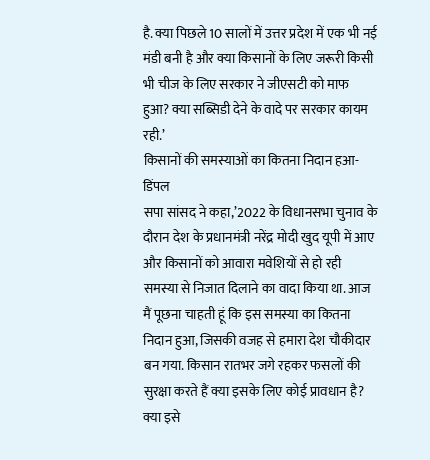है. क्या पिछले 10 सालों में उत्तर प्रदेश में एक भी नई मंडी बनी है और क्या किसानों के लिए जरूरी किसी भी चीज के लिए सरकार ने जीएसटी को माफ हुआ? क्या सब्सिडी देने के वादे पर सरकार कायम रही.’
किसानों की समस्याओं का कितना निदान हआ- डिंपल
सपा सांसद ने कहा,’2022 के विधानसभा चुनाव के दौरान देश के प्रधानमंत्री नरेंद्र मोदी खुद यूपी में आए और किसानों को आवारा मवेशियों से हो रही समस्या से निजात दिलाने का वादा किया था. आज मैं पूछना चाहती हूं कि इस समस्या का कितना निदान हुआ, जिसकी वजह से हमारा देश चौकीदार बन गया. किसान रातभर जगे रहकर फसलों की सुरक्षा करते हैं क्या इसके लिए कोई प्रावधान है? क्या इसे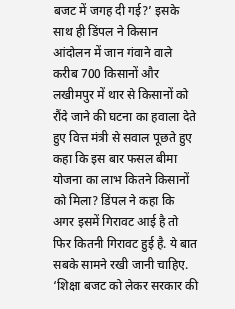बजट में जगह दी गई?’ इसके साथ ही डिंपल ने किसान आंदोलन में जान गंवाने वाले करीब 700 किसानों और लखीमपुर में थार से किसानों को रौंदे जाने की घटना का हवाला देते हुए वित्त मंत्री से सवाल पूछते हुए कहा कि इस बार फसल बीमा योजना का लाभ कितने किसानों को मिला? डिंपल ने कहा कि अगर इसमें गिरावट आई है तो फिर कितनी गिरावट हुई है. ये बात सबके सामने रखी जानी चाहिए.
‘शिक्षा बजट को लेकर सरकार की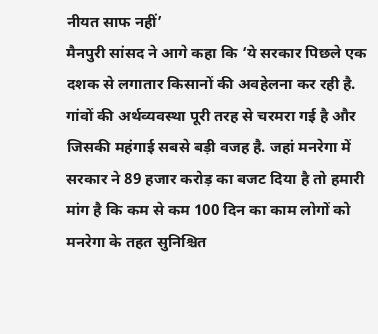नीयत साफ नहीं’
मैनपुरी सांसद ने आगे कहा कि ‘ये सरकार पिछले एक दशक से लगातार किसानों की अवहेलना कर रही है. गांवों की अर्थव्यवस्था पूरी तरह से चरमरा गई है और जिसकी महंगाई सबसे बड़ी वजह है. जहां मनरेगा में सरकार ने 89 हजार करोड़ का बजट दिया है तो हमारी मांग है कि कम से कम 100 दिन का काम लोगों को मनरेगा के तहत सुनिश्चित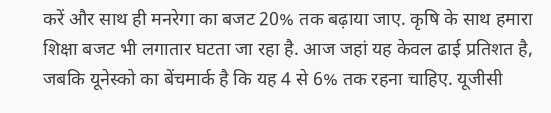करें और साथ ही मनरेगा का बजट 20% तक बढ़ाया जाए. कृषि के साथ हमारा शिक्षा बजट भी लगातार घटता जा रहा है. आज जहां यह केवल ढाई प्रतिशत है, जबकि यूनेस्को का बेंचमार्क है कि यह 4 से 6% तक रहना चाहिए. यूजीसी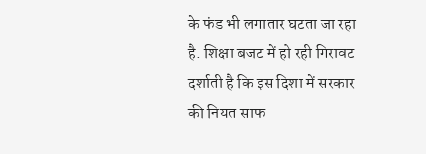के फंड भी लगातार घटता जा रहा है. शिक्षा बजट में हो रही गिरावट दर्शाती है कि इस दिशा में सरकार की नियत साफ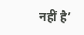नहीं है’